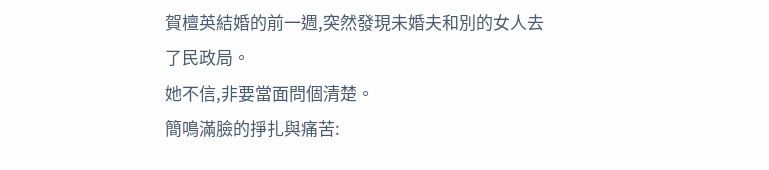賀檀英結婚的前一週,突然發現未婚夫和別的女人去了民政局。
她不信,非要當面問個清楚。
簡鳴滿臉的掙扎與痛苦: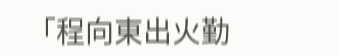「程向東出火勤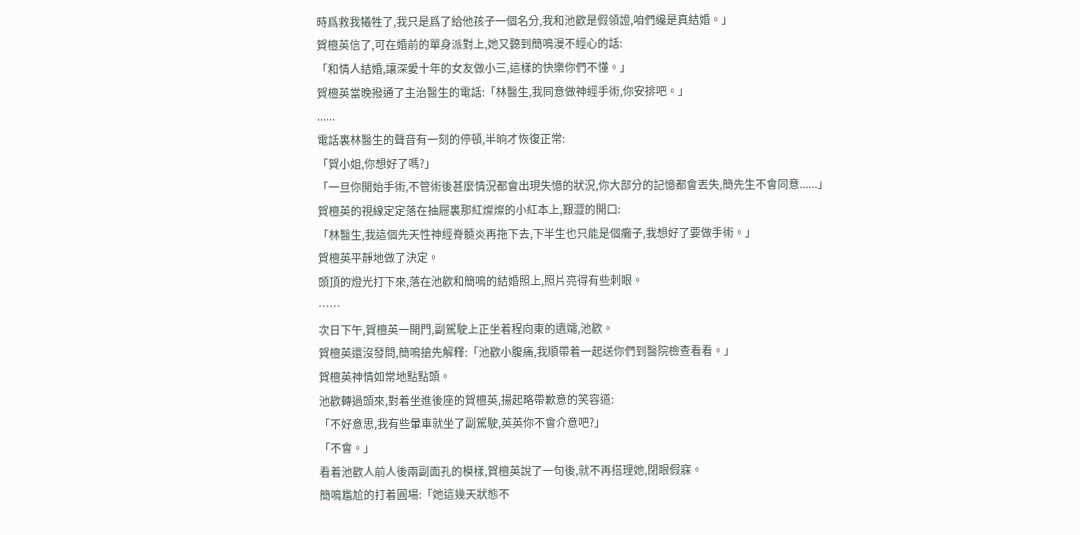時爲救我犧牲了,我只是爲了給他孩子一個名分,我和池歡是假領證,咱們纔是真結婚。」
賀檀英信了,可在婚前的單身派對上,她又聽到簡鳴漫不經心的話:
「和情人結婚,讓深愛十年的女友做小三,這樣的快樂你們不懂。」
賀檀英當晚撥通了主治醫生的電話:「林醫生,我同意做神經手術,你安排吧。」
......
電話裏林醫生的聲音有一刻的停頓,半晌才恢復正常:
「賀小姐,你想好了嗎?」
「一旦你開始手術,不管術後甚麼情況都會出現失憶的狀況,你大部分的記憶都會丟失,簡先生不會同意......」
賀檀英的視線定定落在抽屜裏那紅燦燦的小紅本上,艱澀的開口:
「林醫生,我這個先天性神經脊髓炎再拖下去,下半生也只能是個癱子,我想好了要做手術。」
賀檀英平靜地做了決定。
頭頂的燈光打下來,落在池歡和簡鳴的結婚照上,照片亮得有些刺眼。
……
次日下午,賀檀英一開門,副駕駛上正坐着程向東的遺孀,池歡。
賀檀英還沒發問,簡鳴搶先解釋:「池歡小腹痛,我順帶着一起送你們到醫院檢查看看。」
賀檀英神情如常地點點頭。
池歡轉過頭來,對着坐進後座的賀檀英,揚起略帶歉意的笑容道:
「不好意思,我有些暈車就坐了副駕駛,英英你不會介意吧?」
「不會。」
看着池歡人前人後兩副面孔的模樣,賀檀英說了一句後,就不再搭理她,閉眼假寐。
簡鳴尷尬的打着圓場:「她這幾天狀態不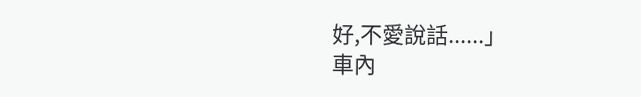好,不愛說話......」
車內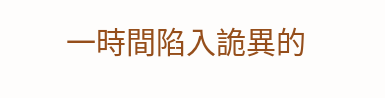一時間陷入詭異的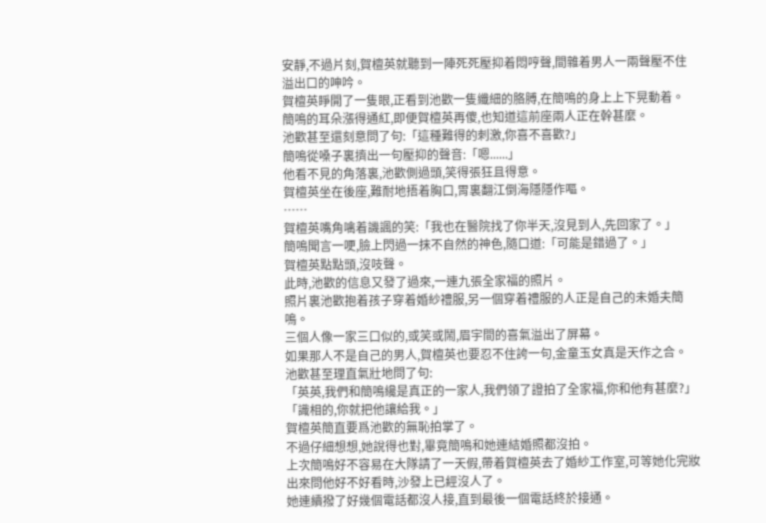安靜,不過片刻,賀檀英就聽到一陣死死壓抑着悶哼聲,間雜着男人一兩聲壓不住溢出口的呻吟。
賀檀英睜開了一隻眼,正看到池歡一隻纖細的胳膊,在簡鳴的身上上下晃動着。
簡鳴的耳朵漲得通紅,即便賀檀英再傻,也知道這前座兩人正在幹甚麼。
池歡甚至還刻意問了句:「這種難得的刺激,你喜不喜歡?」
簡鳴從嗓子裏擠出一句壓抑的聲音:「嗯......」
他看不見的角落裏,池歡側過頭,笑得張狂且得意。
賀檀英坐在後座,難耐地捂着胸口,胃裏翻江倒海隱隱作嘔。
……
賀檀英嘴角噙着譏諷的笑:「我也在醫院找了你半天,沒見到人,先回家了。」
簡鳴聞言一哽,臉上閃過一抹不自然的神色,隨口道:「可能是錯過了。」
賀檀英點點頭,沒吱聲。
此時,池歡的信息又發了過來,一連九張全家福的照片。
照片裏池歡抱着孩子穿着婚紗禮服,另一個穿着禮服的人正是自己的未婚夫簡鳴。
三個人像一家三口似的,或笑或鬧,眉宇間的喜氣溢出了屏幕。
如果那人不是自己的男人,賀檀英也要忍不住誇一句,金童玉女真是天作之合。
池歡甚至理直氣壯地問了句:
「英英,我們和簡鳴纔是真正的一家人,我們領了證拍了全家福,你和他有甚麼?」
「識相的,你就把他讓給我。」
賀檀英簡直要爲池歡的無恥拍掌了。
不過仔細想想,她說得也對,畢竟簡鳴和她連結婚照都沒拍。
上次簡鳴好不容易在大隊請了一天假,帶着賀檀英去了婚紗工作室,可等她化完妝出來問他好不好看時,沙發上已經沒人了。
她連續撥了好幾個電話都沒人接,直到最後一個電話終於接通。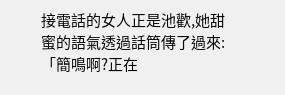接電話的女人正是池歡,她甜蜜的語氣透過話筒傳了過來:「簡鳴啊?正在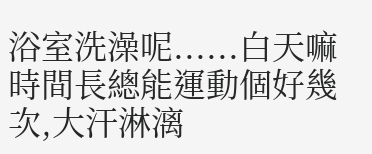浴室洗澡呢......白天嘛時間長總能運動個好幾次,大汗淋漓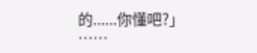的......你懂吧?」
……